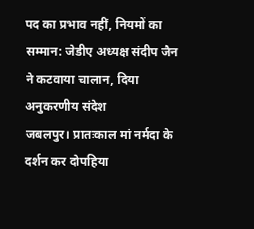पद का प्रभाव नहीं, नियमों का सम्मान: जेडीए अध्यक्ष संदीप जैन ने कटवाया चालान, दिया अनुकरणीय संदेश
जबलपुर। प्रातःकाल मां नर्मदा के दर्शन कर दोपहिया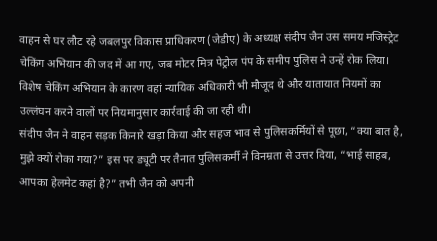वाहन से घर लौट रहे जबलपुर विकास प्राधिकरण (जेडीए) के अध्यक्ष संदीप जैन उस समय मजिस्ट्रेट चेकिंग अभियान की जद में आ गए, जब मोटर मित्र पेट्रोल पंप के समीप पुलिस ने उन्हें रोक लिया। विशेष चेकिंग अभियान के कारण वहां न्यायिक अधिकारी भी मौजूद थे और यातायात नियमों का उल्लंघन करने वालों पर नियमानुसार कार्रवाई की जा रही थी।
संदीप जैन ने वाहन सड़क किनारे खड़ा किया और सहज भाव से पुलिसकर्मियों से पूछा, “क्या बात है, मुझे क्यों रोका गया?” इस पर ड्यूटी पर तैनात पुलिसकर्मी ने विनम्रता से उत्तर दिया, “भाई साहब, आपका हेलमेट कहां है?” तभी जैन को अपनी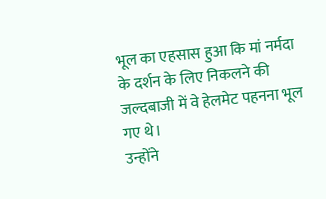भूल का एहसास हुआ कि मां नर्मदा के दर्शन के लिए निकलने की जल्दबाजी में वे हेलमेट पहनना भूल गए थे।
उन्होंने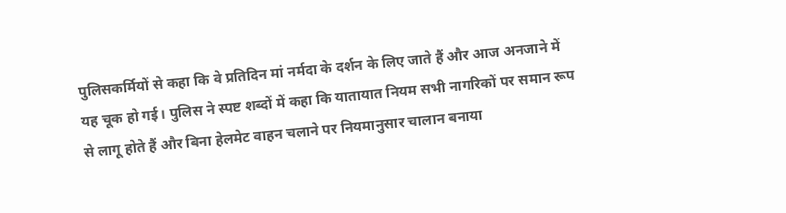पुलिसकर्मियों से कहा कि वे प्रतिदिन मां नर्मदा के दर्शन के लिए जाते हैं और आज अनजाने में यह चूक हो गई। पुलिस ने स्पष्ट शब्दों में कहा कि यातायात नियम सभी नागरिकों पर समान रूप से लागू होते हैं और बिना हेलमेट वाहन चलाने पर नियमानुसार चालान बनाया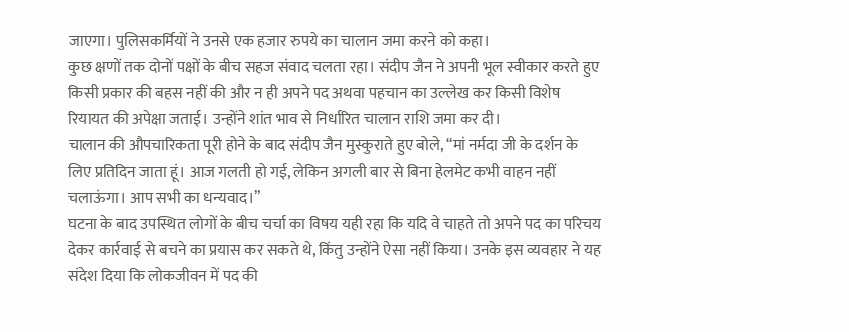जाएगा। पुलिसकर्मियों ने उनसे एक हजार रुपये का चालान जमा करने को कहा।
कुछ क्षणों तक दोनों पक्षों के बीच सहज संवाद चलता रहा। संदीप जैन ने अपनी भूल स्वीकार करते हुए किसी प्रकार की बहस नहीं की और न ही अपने पद अथवा पहचान का उल्लेख कर किसी विशेष रियायत की अपेक्षा जताई। उन्होंने शांत भाव से निर्धारित चालान राशि जमा कर दी।
चालान की औपचारिकता पूरी होने के बाद संदीप जैन मुस्कुराते हुए बोले, “मां नर्मदा जी के दर्शन के लिए प्रतिदिन जाता हूं। आज गलती हो गई, लेकिन अगली बार से बिना हेलमेट कभी वाहन नहीं चलाऊंगा। आप सभी का धन्यवाद।”
घटना के बाद उपस्थित लोगों के बीच चर्चा का विषय यही रहा कि यदि वे चाहते तो अपने पद का परिचय देकर कार्रवाई से बचने का प्रयास कर सकते थे, किंतु उन्होंने ऐसा नहीं किया। उनके इस व्यवहार ने यह संदेश दिया कि लोकजीवन में पद की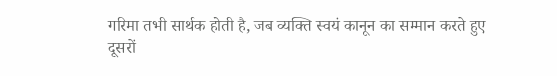गरिमा तभी सार्थक होती है, जब व्यक्ति स्वयं कानून का सम्मान करते हुए दूसरों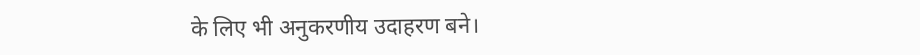के लिए भी अनुकरणीय उदाहरण बने।